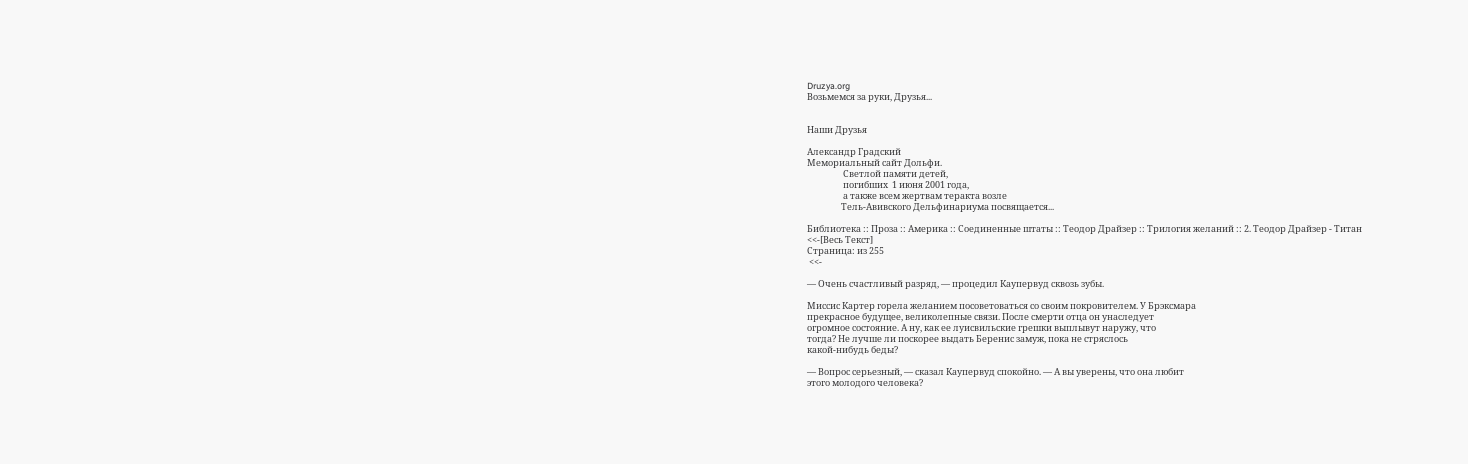Druzya.org
Возьмемся за руки, Друзья...


Наши Друзья

Александр Градский
Мемориальный сайт Дольфи.
                  Светлой памяти детей,
                  погибших  1 июня 2001 года,
                  а также всем жертвам теракта возле
                 Тель-Авивского Дельфинариума посвящается...

Библиотека :: Проза :: Америка :: Соединенные штаты :: Теодор Драйзер :: Трилогия желаний :: 2. Теодор Драйзер - Титан
<<-[Весь Текст]
Страница: из 255
 <<-

— Очень счастливый разряд, — процедил Каупервуд сквозь зубы.

Миссис Картер горела желанием посоветоваться со своим покровителем. У Брэксмара
прекрасное будущее, великолепные связи. После смерти отца он унаследует
огромное состояние. А ну, как ее луисвильские грешки выплывут наружу, что
тогда? Не лучше ли поскорее выдать Беренис замуж, пока не стряслось
какой-нибудь беды?

— Вопрос серьезный, — сказал Каупервуд спокойно. — А вы уверены, что она любит
этого молодого человека?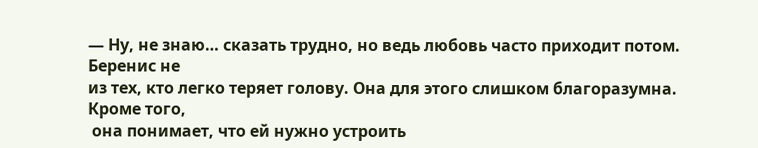— Ну, не знаю… сказать трудно, но ведь любовь часто приходит потом. Беренис не
из тех, кто легко теряет голову. Она для этого слишком благоразумна. Кроме того,
 она понимает, что ей нужно устроить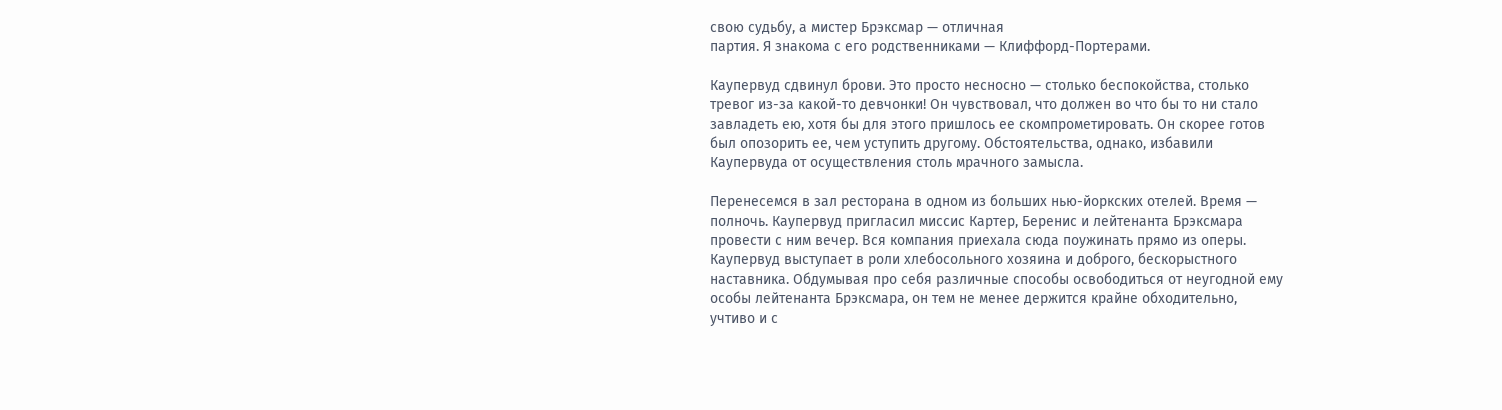свою судьбу, а мистер Брэксмар — отличная
партия. Я знакома с его родственниками — Клиффорд-Портерами.

Каупервуд сдвинул брови. Это просто несносно — столько беспокойства, столько
тревог из-за какой-то девчонки! Он чувствовал, что должен во что бы то ни стало
завладеть ею, хотя бы для этого пришлось ее скомпрометировать. Он скорее готов
был опозорить ее, чем уступить другому. Обстоятельства, однако, избавили
Каупервуда от осуществления столь мрачного замысла.

Перенесемся в зал ресторана в одном из больших нью-йоркских отелей. Время —
полночь. Каупервуд пригласил миссис Картер, Беренис и лейтенанта Брэксмара
провести с ним вечер. Вся компания приехала сюда поужинать прямо из оперы.
Каупервуд выступает в роли хлебосольного хозяина и доброго, бескорыстного
наставника. Обдумывая про себя различные способы освободиться от неугодной ему
особы лейтенанта Брэксмара, он тем не менее держится крайне обходительно,
учтиво и с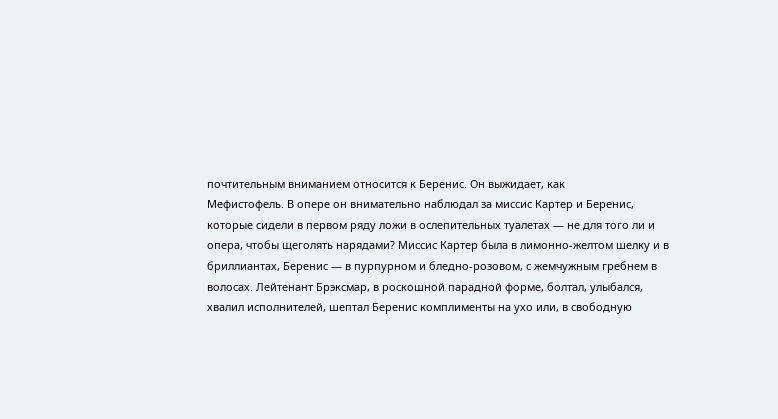почтительным вниманием относится к Беренис. Он выжидает, как
Мефистофель. В опере он внимательно наблюдал за миссис Картер и Беренис,
которые сидели в первом ряду ложи в ослепительных туалетах — не для того ли и
опера, чтобы щеголять нарядами? Миссис Картер была в лимонно-желтом шелку и в
бриллиантах, Беренис — в пурпурном и бледно-розовом, с жемчужным гребнем в
волосах. Лейтенант Брэксмар, в роскошной парадной форме, болтал, улыбался,
хвалил исполнителей, шептал Беренис комплименты на ухо или, в свободную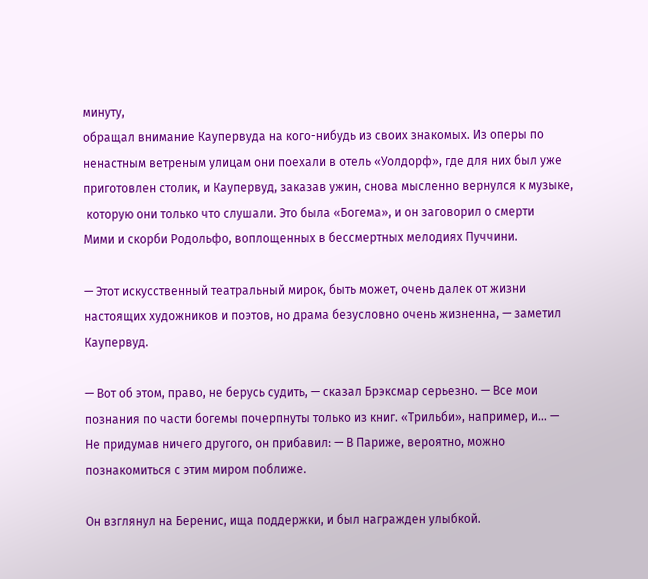минуту,
обращал внимание Каупервуда на кого-нибудь из своих знакомых. Из оперы по
ненастным ветреным улицам они поехали в отель «Уолдорф», где для них был уже
приготовлен столик, и Каупервуд, заказав ужин, снова мысленно вернулся к музыке,
 которую они только что слушали. Это была «Богема», и он заговорил о смерти
Мими и скорби Родольфо, воплощенных в бессмертных мелодиях Пуччини.

— Этот искусственный театральный мирок, быть может, очень далек от жизни
настоящих художников и поэтов, но драма безусловно очень жизненна, — заметил
Каупервуд.

— Вот об этом, право, не берусь судить, — сказал Брэксмар серьезно. — Все мои
познания по части богемы почерпнуты только из книг. «Трильби», например, и… —
Не придумав ничего другого, он прибавил: — В Париже, вероятно, можно
познакомиться с этим миром поближе.

Он взглянул на Беренис, ища поддержки, и был награжден улыбкой.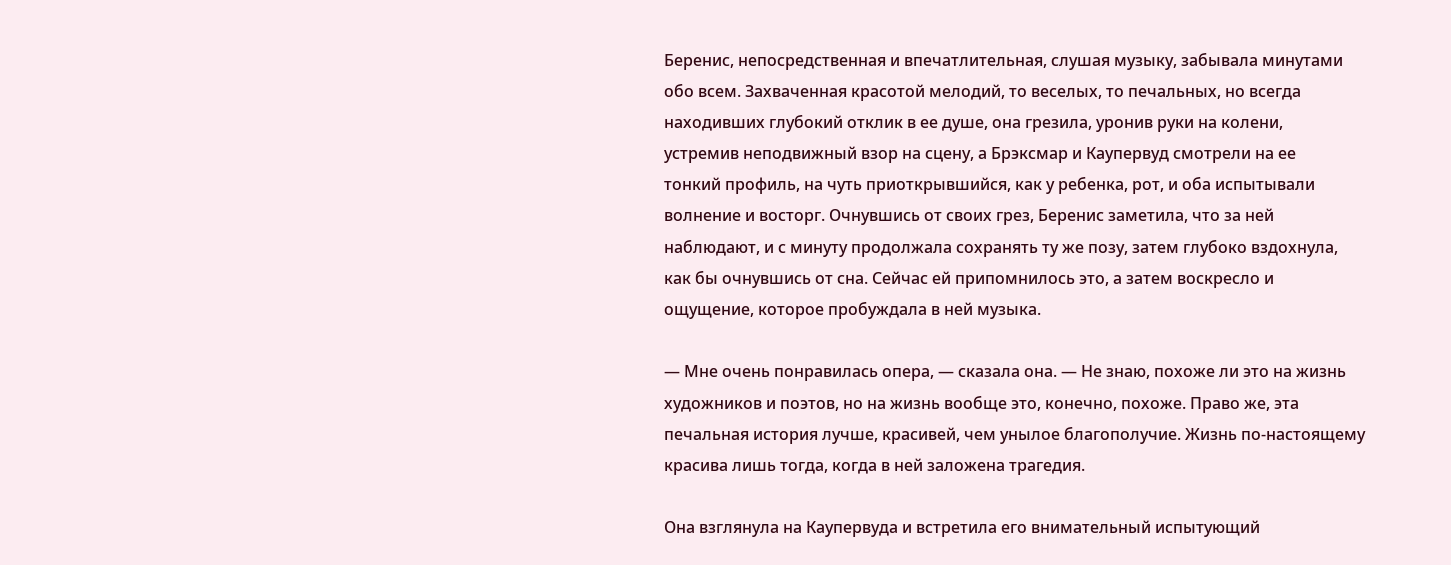Беренис, непосредственная и впечатлительная, слушая музыку, забывала минутами
обо всем. Захваченная красотой мелодий, то веселых, то печальных, но всегда
находивших глубокий отклик в ее душе, она грезила, уронив руки на колени,
устремив неподвижный взор на сцену, а Брэксмар и Каупервуд смотрели на ее
тонкий профиль, на чуть приоткрывшийся, как у ребенка, рот, и оба испытывали
волнение и восторг. Очнувшись от своих грез, Беренис заметила, что за ней
наблюдают, и с минуту продолжала сохранять ту же позу, затем глубоко вздохнула,
как бы очнувшись от сна. Сейчас ей припомнилось это, а затем воскресло и
ощущение, которое пробуждала в ней музыка.

— Мне очень понравилась опера, — сказала она. — Не знаю, похоже ли это на жизнь
художников и поэтов, но на жизнь вообще это, конечно, похоже. Право же, эта
печальная история лучше, красивей, чем унылое благополучие. Жизнь по-настоящему
красива лишь тогда, когда в ней заложена трагедия.

Она взглянула на Каупервуда и встретила его внимательный испытующий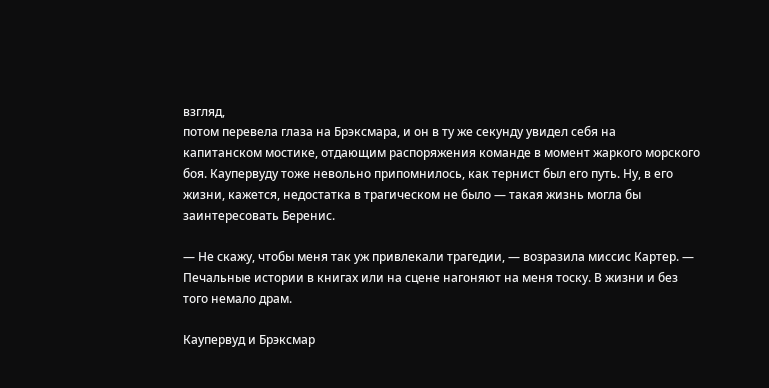взгляд,
потом перевела глаза на Брэксмара, и он в ту же секунду увидел себя на
капитанском мостике, отдающим распоряжения команде в момент жаркого морского
боя. Каупервуду тоже невольно припомнилось, как тернист был его путь. Ну, в его
жизни, кажется, недостатка в трагическом не было — такая жизнь могла бы
заинтересовать Беренис.

— Не скажу, чтобы меня так уж привлекали трагедии, — возразила миссис Картер. —
Печальные истории в книгах или на сцене нагоняют на меня тоску. В жизни и без
того немало драм.

Каупервуд и Брэксмар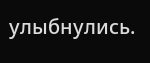улыбнулись.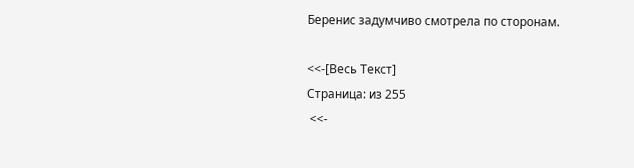Беренис задумчиво смотрела по сторонам.

<<-[Весь Текст]
Страница: из 255
 <<-